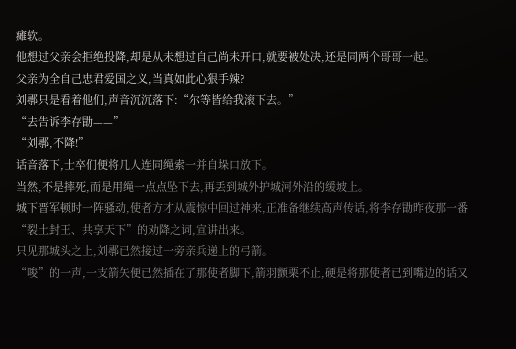瘫软。
他想过父亲会拒绝投降,却是从未想过自己尚未开口,就要被处决,还是同两个哥哥一起。
父亲为全自己忠君爱国之义,当真如此心狠手辣?
刘鄩只是看着他们,声音沉沉落下:“尔等皆给我滚下去。”
“去告诉李存勖——”
“刘鄩,不降!”
话音落下,士卒们便将几人连同绳索一并自垛口放下。
当然,不是摔死,而是用绳一点点坠下去,再丢到城外护城河外沿的缓坡上。
城下晋军顿时一阵骚动,使者方才从震惊中回过神来,正准备继续高声传话,将李存勖昨夜那一番“裂土封王、共享天下”的劝降之词,宣讲出来。
只见那城头之上,刘鄩已然接过一旁亲兵递上的弓箭。
“唆”的一声,一支箭矢便已然插在了那使者脚下,箭羽颤栗不止,硬是将那使者已到嘴边的话又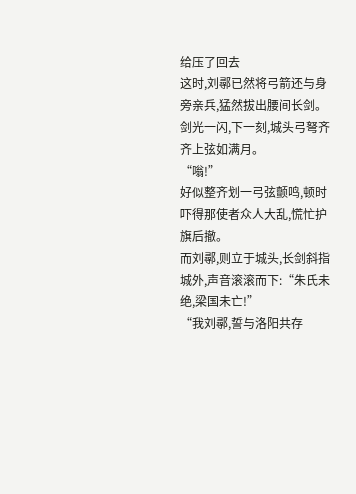给压了回去
这时,刘鄩已然将弓箭还与身旁亲兵,猛然拔出腰间长剑。
剑光一闪,下一刻,城头弓弩齐齐上弦如满月。
“嗡!”
好似整齐划一弓弦颤鸣,顿时吓得那使者众人大乱,慌忙护旗后撤。
而刘鄩,则立于城头,长剑斜指城外,声音滚滚而下:“朱氏未绝,梁国未亡!”
“我刘鄩,誓与洛阳共存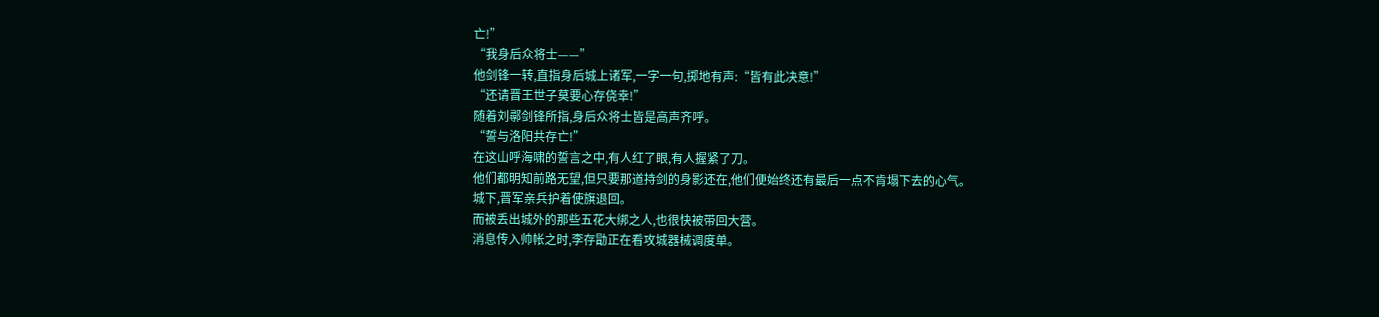亡!”
“我身后众将士——”
他剑锋一转,直指身后城上诸军,一字一句,掷地有声:“皆有此决意!”
“还请晋王世子莫要心存侥幸!”
随着刘鄩剑锋所指,身后众将士皆是高声齐呼。
“誓与洛阳共存亡!”
在这山呼海啸的誓言之中,有人红了眼,有人握紧了刀。
他们都明知前路无望,但只要那道持剑的身影还在,他们便始终还有最后一点不肯塌下去的心气。
城下,晋军亲兵护着使旗退回。
而被丢出城外的那些五花大绑之人,也很快被带回大营。
消息传入帅帐之时,李存勖正在看攻城器械调度单。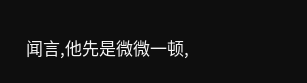闻言,他先是微微一顿,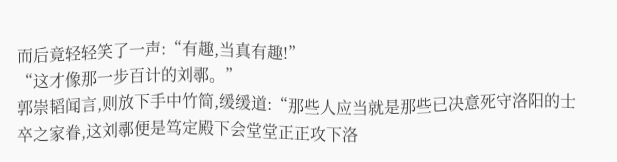而后竟轻轻笑了一声:“有趣,当真有趣!”
“这才像那一步百计的刘鄩。”
郭崇韬闻言,则放下手中竹简,缓缓道:“那些人应当就是那些已决意死守洛阳的士卒之家眷,这刘鄩便是笃定殿下会堂堂正正攻下洛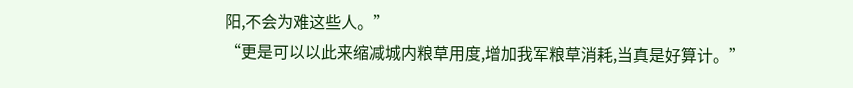阳,不会为难这些人。”
“更是可以以此来缩减城内粮草用度,增加我军粮草消耗,当真是好算计。”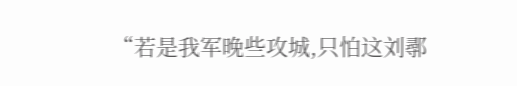“若是我军晚些攻城,只怕这刘鄩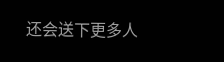还会送下更多人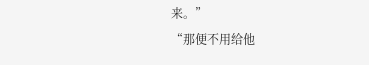来。”
“那便不用给他